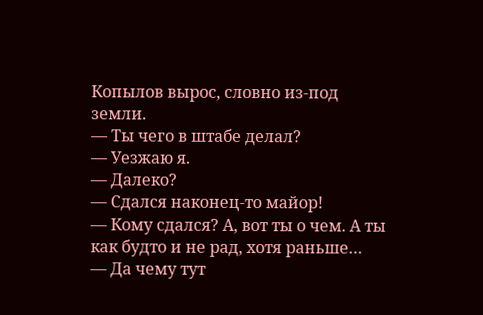Копылов вырос, словно из-под земли.
–– Ты чего в штабе делал?
–– Уезжаю я.
–– Далеко?
–– Сдался наконец-то майор!
–– Кому сдался? А, вот ты о чем. А ты как будто и не рад, хотя раньше…
–– Да чему тут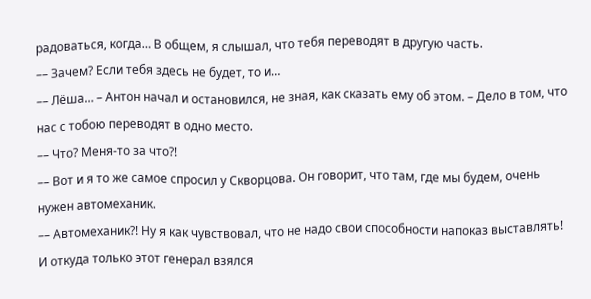радоваться, когда… В общем, я слышал, что тебя переводят в другую часть.
–– Зачем? Если тебя здесь не будет, то и…
–– Лёша… – Антон начал и остановился, не зная, как сказать ему об этом. – Дело в том, что нас с тобою переводят в одно место.
–– Что? Меня-то за что?!
–– Вот и я то же самое спросил у Скворцова. Он говорит, что там, где мы будем, очень нужен автомеханик.
–– Автомеханик?! Ну я как чувствовал, что не надо свои способности напоказ выставлять! И откуда только этот генерал взялся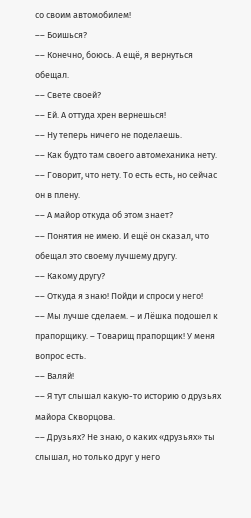со своим автомобилем!
–– Боишься?
–– Конечно, боюсь. А ещё, я вернуться обещал.
–– Свете своей?
–– Ей. А оттуда хрен вернешься!
–– Ну теперь ничего не поделаешь.
–– Как будто там своего автомеханика нету.
–– Говорит, что нету. То есть есть, но сейчас он в плену.
–– А майор откуда об этом знает?
–– Понятия не имею. И ещё он сказал, что обещал это своему лучшему другу.
–– Какому другу?
–– Откуда я знаю! Пойди и спроси у него!
–– Мы лучше сделаем. – и Лёшка подошел к прапорщику. – Товарищ прапорщик! У меня вопрос есть.
–– Валяй!
–– Я тут слышал какую-то историю о друзьях майора Скворцова.
–– Друзьях? Не знаю, о каких «друзьях» ты слышал, но только друг у него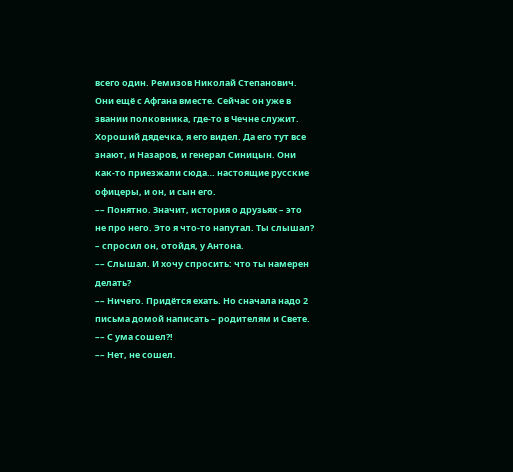всего один. Ремизов Николай Степанович. Они ещё с Афгана вместе. Сейчас он уже в звании полковника, где-то в Чечне служит. Хороший дядечка, я его видел. Да его тут все знают, и Назаров, и генерал Синицын. Они как-то приезжали сюда… настоящие русские офицеры, и он, и сын его.
–– Понятно. Значит, история о друзьях – это не про него. Это я что-то напутал. Ты слышал? – спросил он, отойдя, у Антона.
–– Слышал. И хочу спросить: что ты намерен делать?
–– Ничего. Придётся ехать. Но сначала надо 2 письма домой написать – родителям и Свете.
–– С ума сошел?!
–– Нет, не сошел.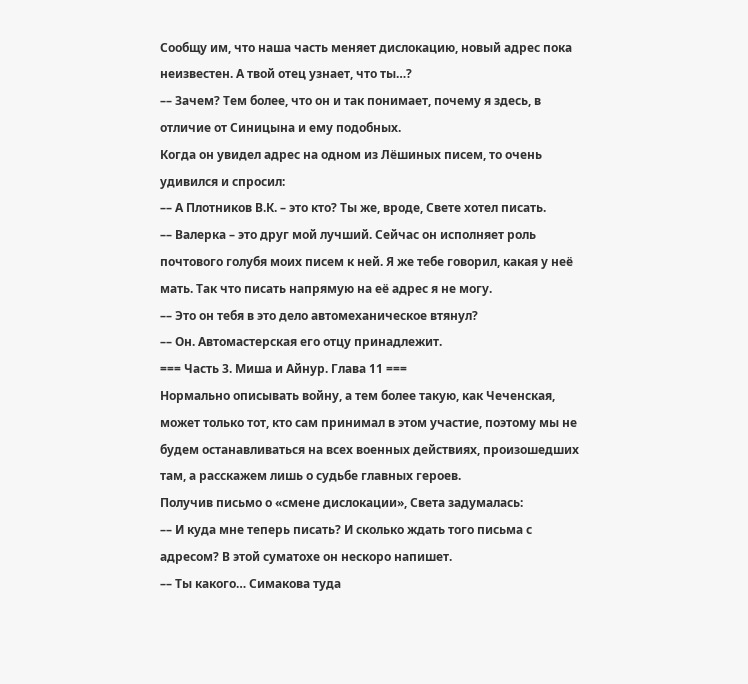Сообщу им, что наша часть меняет дислокацию, новый адрес пока неизвестен. А твой отец узнает, что ты…?
–– Зачем? Тем более, что он и так понимает, почему я здесь, в отличие от Синицына и ему подобных.
Когда он увидел адрес на одном из Лёшиных писем, то очень удивился и спросил:
–– А Плотников В.К. – это кто? Ты же, вроде, Свете хотел писать.
–– Валерка – это друг мой лучший. Сейчас он исполняет роль почтового голубя моих писем к ней. Я же тебе говорил, какая у неё мать. Так что писать напрямую на её адрес я не могу.
–– Это он тебя в это дело автомеханическое втянул?
–– Он. Автомастерская его отцу принадлежит.
=== Часть 3. Миша и Айнур. Глава 11 ===
Нормально описывать войну, а тем более такую, как Чеченская, может только тот, кто сам принимал в этом участие, поэтому мы не будем останавливаться на всех военных действиях, произошедших там, а расскажем лишь о судьбе главных героев.
Получив письмо о «смене дислокации», Света задумалась:
–– И куда мне теперь писать? И сколько ждать того письма с адресом? В этой суматохе он нескоро напишет.
–– Ты какого… Симакова туда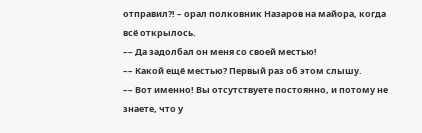отправил?! – орал полковник Назаров на майора, когда всё открылось.
–– Да задолбал он меня со своей местью!
–– Какой ещё местью? Первый раз об этом слышу.
–– Вот именно! Вы отсутствуете постоянно, и потому не знаете, что у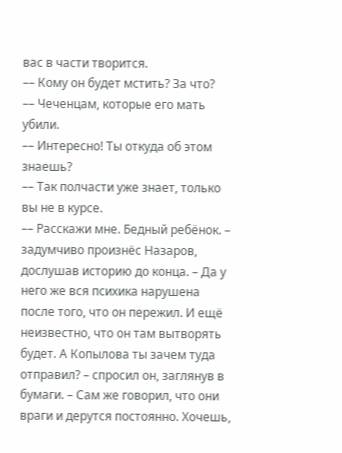вас в части творится.
–– Кому он будет мстить? За что?
–– Чеченцам, которые его мать убили.
–– Интересно! Ты откуда об этом знаешь?
–– Так полчасти уже знает, только вы не в курсе.
–– Расскажи мне. Бедный ребёнок. – задумчиво произнёс Назаров, дослушав историю до конца. – Да у него же вся психика нарушена после того, что он пережил. И ещё неизвестно, что он там вытворять будет. А Копылова ты зачем туда отправил? – спросил он, заглянув в бумаги. – Сам же говорил, что они враги и дерутся постоянно. Хочешь,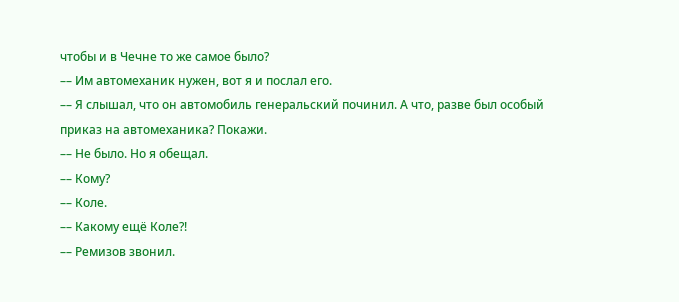чтобы и в Чечне то же самое было?
–– Им автомеханик нужен, вот я и послал его.
–– Я слышал, что он автомобиль генеральский починил. А что, разве был особый приказ на автомеханика? Покажи.
–– Не было. Но я обещал.
–– Кому?
–– Коле.
–– Какому ещё Коле?!
–– Ремизов звонил.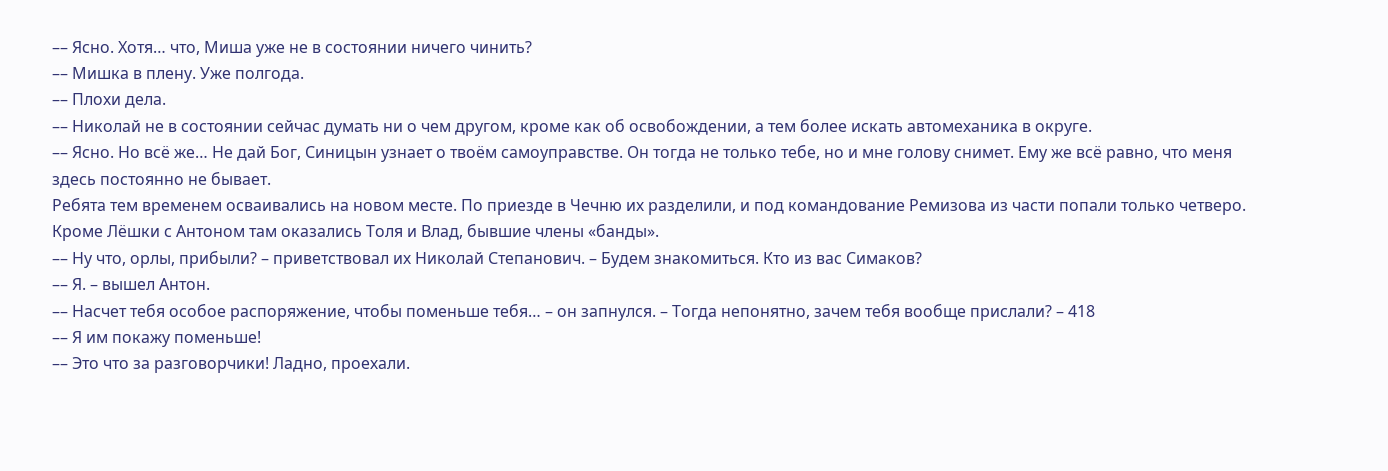–– Ясно. Хотя… что, Миша уже не в состоянии ничего чинить?
–– Мишка в плену. Уже полгода.
–– Плохи дела.
–– Николай не в состоянии сейчас думать ни о чем другом, кроме как об освобождении, а тем более искать автомеханика в округе.
–– Ясно. Но всё же… Не дай Бог, Синицын узнает о твоём самоуправстве. Он тогда не только тебе, но и мне голову снимет. Ему же всё равно, что меня здесь постоянно не бывает.
Ребята тем временем осваивались на новом месте. По приезде в Чечню их разделили, и под командование Ремизова из части попали только четверо. Кроме Лёшки с Антоном там оказались Толя и Влад, бывшие члены «банды».
–– Ну что, орлы, прибыли? – приветствовал их Николай Степанович. – Будем знакомиться. Кто из вас Симаков?
–– Я. – вышел Антон.
–– Насчет тебя особое распоряжение, чтобы поменьше тебя… – он запнулся. – Тогда непонятно, зачем тебя вообще прислали? – 418
–– Я им покажу поменьше!
–– Это что за разговорчики! Ладно, проехали.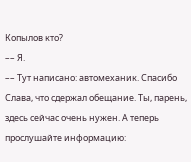Копылов кто?
–– Я.
–– Тут написано: автомеханик. Спасибо Слава, что сдержал обещание. Ты, парень, здесь сейчас очень нужен. А теперь прослушайте информацию: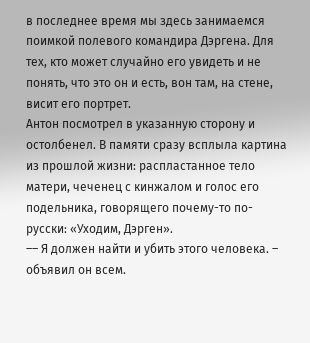в последнее время мы здесь занимаемся поимкой полевого командира Дэргена. Для тех, кто может случайно его увидеть и не понять, что это он и есть, вон там, на стене, висит его портрет.
Антон посмотрел в указанную сторону и остолбенел. В памяти сразу всплыла картина из прошлой жизни: распластанное тело матери, чеченец с кинжалом и голос его подельника, говорящего почему-то по-русски: «Уходим, Дэрген».
–– Я должен найти и убить этого человека. – объявил он всем.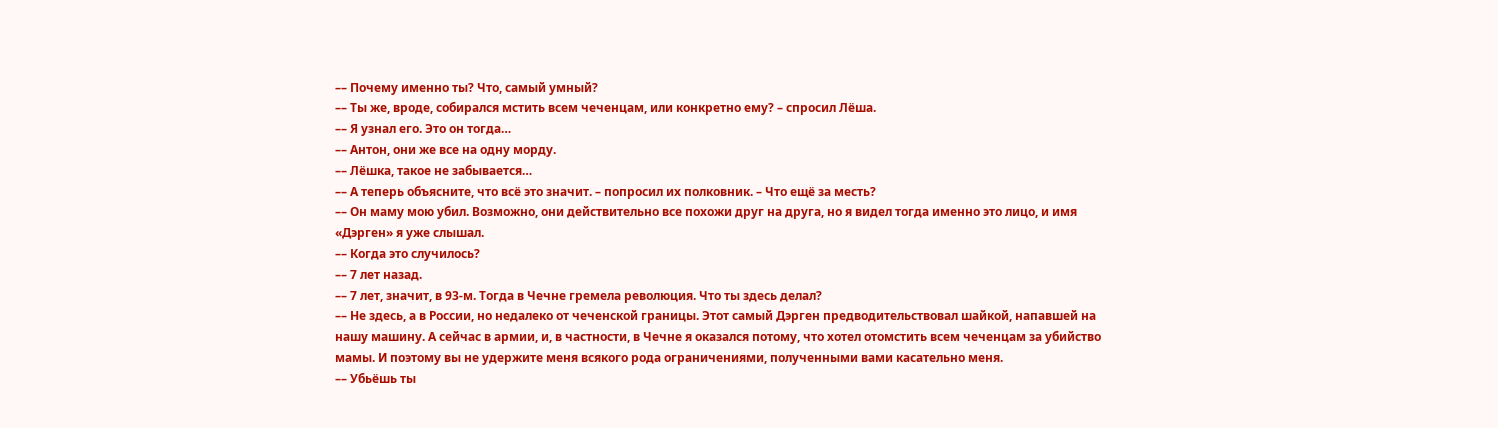–– Почему именно ты? Что, самый умный?
–– Ты же, вроде, собирался мстить всем чеченцам, или конкретно ему? – спросил Лёша.
–– Я узнал его. Это он тогда…
–– Антон, они же все на одну морду.
–– Лёшка, такое не забывается…
–– А теперь объясните, что всё это значит. – попросил их полковник. – Что ещё за месть?
–– Он маму мою убил. Возможно, они действительно все похожи друг на друга, но я видел тогда именно это лицо, и имя «Дэрген» я уже слышал.
–– Когда это случилось?
–– 7 лет назад.
–– 7 лет, значит, в 93-м. Тогда в Чечне гремела революция. Что ты здесь делал?
–– Не здесь, а в России, но недалеко от чеченской границы. Этот самый Дэрген предводительствовал шайкой, напавшей на нашу машину. А сейчас в армии, и, в частности, в Чечне я оказался потому, что хотел отомстить всем чеченцам за убийство мамы. И поэтому вы не удержите меня всякого рода ограничениями, полученными вами касательно меня.
–– Убьёшь ты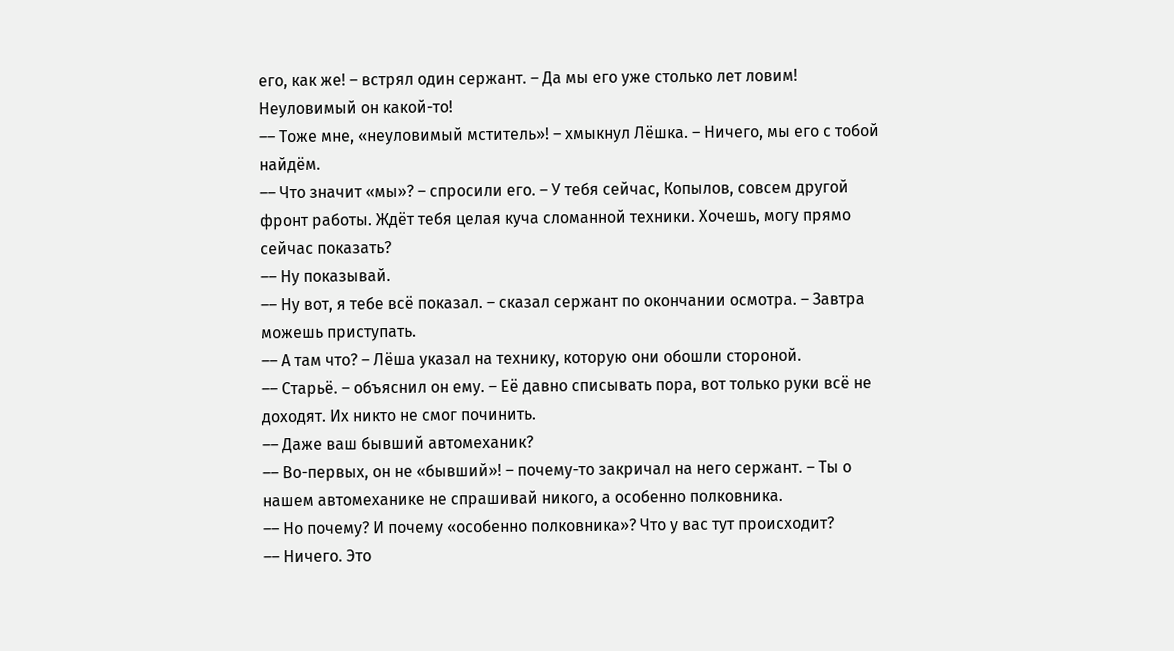его, как же! – встрял один сержант. – Да мы его уже столько лет ловим! Неуловимый он какой-то!
–– Тоже мне, «неуловимый мститель»! – хмыкнул Лёшка. – Ничего, мы его с тобой найдём.
–– Что значит «мы»? – спросили его. – У тебя сейчас, Копылов, совсем другой фронт работы. Ждёт тебя целая куча сломанной техники. Хочешь, могу прямо сейчас показать?
–– Ну показывай.
–– Ну вот, я тебе всё показал. – сказал сержант по окончании осмотра. – Завтра можешь приступать.
–– А там что? – Лёша указал на технику, которую они обошли стороной.
–– Старьё. – объяснил он ему. – Её давно списывать пора, вот только руки всё не доходят. Их никто не смог починить.
–– Даже ваш бывший автомеханик?
–– Во-первых, он не «бывший»! – почему-то закричал на него сержант. – Ты о нашем автомеханике не спрашивай никого, а особенно полковника.
–– Но почему? И почему «особенно полковника»? Что у вас тут происходит?
–– Ничего. Это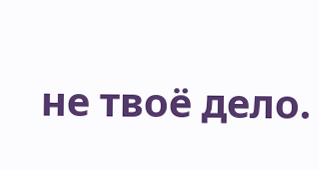не твоё дело.